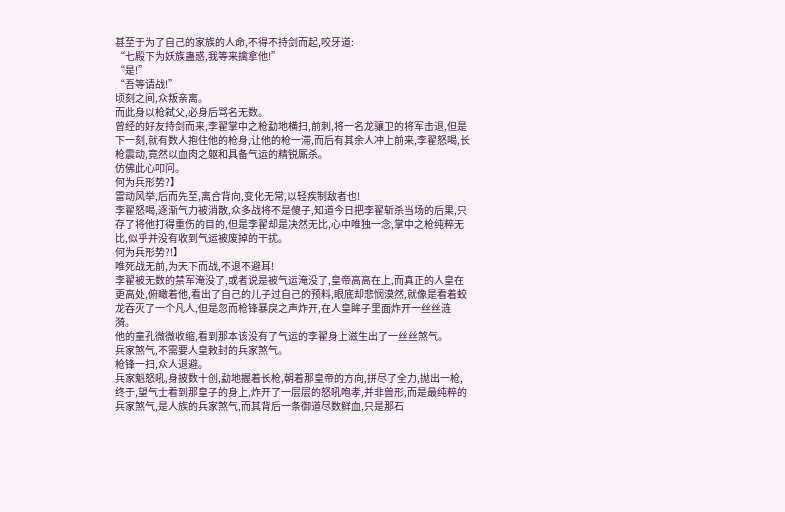甚至于为了自己的家族的人命,不得不持剑而起,咬牙道:
“七殿下为妖族蛊惑,我等来擒拿他!”
“是!”
“吾等请战!”
顷刻之间,众叛亲离。
而此身以枪弑父,必身后骂名无数。
曾经的好友持剑而来,李翟掌中之枪勐地横扫,前刺,将一名龙骧卫的将军击退,但是下一刻,就有数人抱住他的枪身,让他的枪一滞,而后有其余人冲上前来,李翟怒喝,长枪震动,竟然以血肉之躯和具备气运的精锐厮杀。
仿佛此心叩问。
何为兵形势?】
雷动风举,后而先至,离合背向,变化无常,以轻疾制敌者也!
李翟怒喝,逐渐气力被消散,众多战将不是傻子,知道今日把李翟斩杀当场的后果,只存了将他打得重伤的目的,但是李翟却是决然无比,心中唯独一念,掌中之枪纯粹无比,似乎并没有收到气运被废掉的干扰。
何为兵形势?!】
唯死战无前,为天下而战,不退不避耳!
李翟被无数的禁军淹没了,或者说是被气运淹没了,皇帝高高在上,而真正的人皇在更高处,俯瞰着他,看出了自己的儿子过自己的预料,眼底却悲悯漠然,就像是看着蛟龙吞灭了一个凡人,但是忽而枪锋暴戾之声炸开,在人皇眸子里面炸开一丝丝涟漪。
他的童孔微微收缩,看到那本该没有了气运的李翟身上滋生出了一丝丝煞气。
兵家煞气,不需要人皇敕封的兵家煞气。
枪锋一扫,众人退避。
兵家魁怒吼,身披数十创,勐地握着长枪,朝着那皇帝的方向,拼尽了全力,抛出一枪,终于,望气士看到那皇子的身上,炸开了一层层的怒吼咆孝,并非兽形,而是最纯粹的兵家煞气,是人族的兵家煞气,而其背后一条御道尽数鲜血,只是那石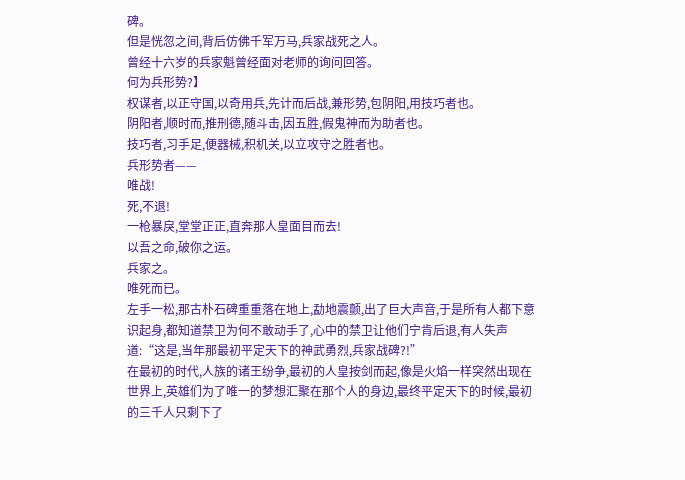碑。
但是恍忽之间,背后仿佛千军万马,兵家战死之人。
曾经十六岁的兵家魁曾经面对老师的询问回答。
何为兵形势?】
权谋者,以正守国,以奇用兵,先计而后战,兼形势,包阴阳,用技巧者也。
阴阳者,顺时而,推刑德,随斗击,因五胜,假鬼神而为助者也。
技巧者,习手足,便器械,积机关,以立攻守之胜者也。
兵形势者——
唯战!
死,不退!
一枪暴戾,堂堂正正,直奔那人皇面目而去!
以吾之命,破你之运。
兵家之。
唯死而已。
左手一松,那古朴石碑重重落在地上,勐地震颤,出了巨大声音,于是所有人都下意识起身,都知道禁卫为何不敢动手了,心中的禁卫让他们宁肯后退,有人失声道:“这是,当年那最初平定天下的神武勇烈,兵家战碑?!”
在最初的时代,人族的诸王纷争,最初的人皇按剑而起,像是火焰一样突然出现在世界上,英雄们为了唯一的梦想汇聚在那个人的身边,最终平定天下的时候,最初的三千人只剩下了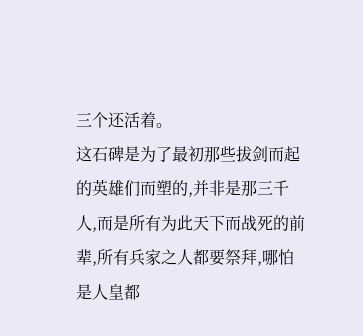三个还活着。
这石碑是为了最初那些拔剑而起的英雄们而塑的,并非是那三千人,而是所有为此天下而战死的前辈,所有兵家之人都要祭拜,哪怕是人皇都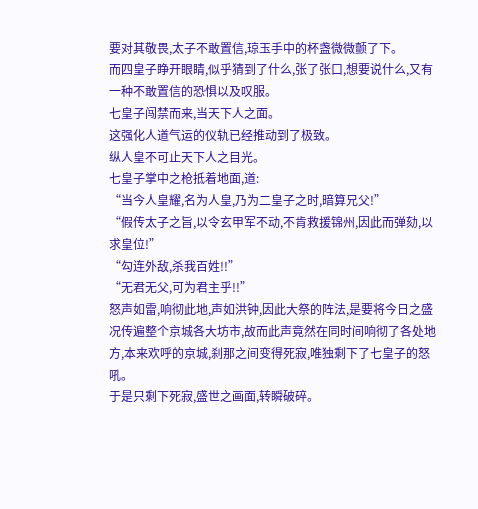要对其敬畏,太子不敢置信,琼玉手中的杯盏微微颤了下。
而四皇子睁开眼睛,似乎猜到了什么,张了张口,想要说什么,又有一种不敢置信的恐惧以及叹服。
七皇子闯禁而来,当天下人之面。
这强化人道气运的仪轨已经推动到了极致。
纵人皇不可止天下人之目光。
七皇子掌中之枪抵着地面,道:
“当今人皇耀,名为人皇,乃为二皇子之时,暗算兄父!”
“假传太子之旨,以令玄甲军不动,不肯救援锦州,因此而弹劾,以求皇位!”
“勾连外敌,杀我百姓!!”
“无君无父,可为君主乎!!”
怒声如雷,响彻此地,声如洪钟,因此大祭的阵法,是要将今日之盛况传遍整个京城各大坊市,故而此声竟然在同时间响彻了各处地方,本来欢呼的京城,刹那之间变得死寂,唯独剩下了七皇子的怒吼。
于是只剩下死寂,盛世之画面,转瞬破碎。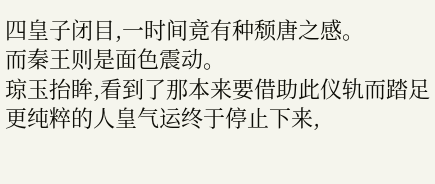四皇子闭目,一时间竟有种颓唐之感。
而秦王则是面色震动。
琼玉抬眸,看到了那本来要借助此仪轨而踏足更纯粹的人皇气运终于停止下来,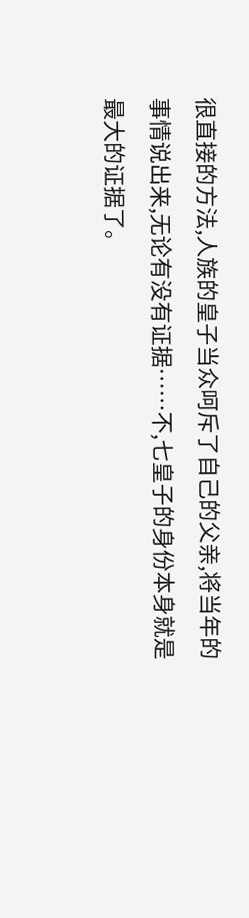很直接的方法,人族的皇子当众呵斥了自己的父亲,将当年的事情说出来,无论有没有证据……不,七皇子的身份本身就是最大的证据了。